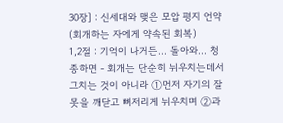30장] : 신세대와 맺은 모압 평지 언약(회개하는 자에게 약속된 회복)
1,2절 : 기억이 나거든... 돌아와... 청종하면 - 회개는 단순히 뉘우치는데서 그치는 것이 아니라 ①먼저 자기의 잘못을 깨닫고 뼈저리게 뉘우치며 ②과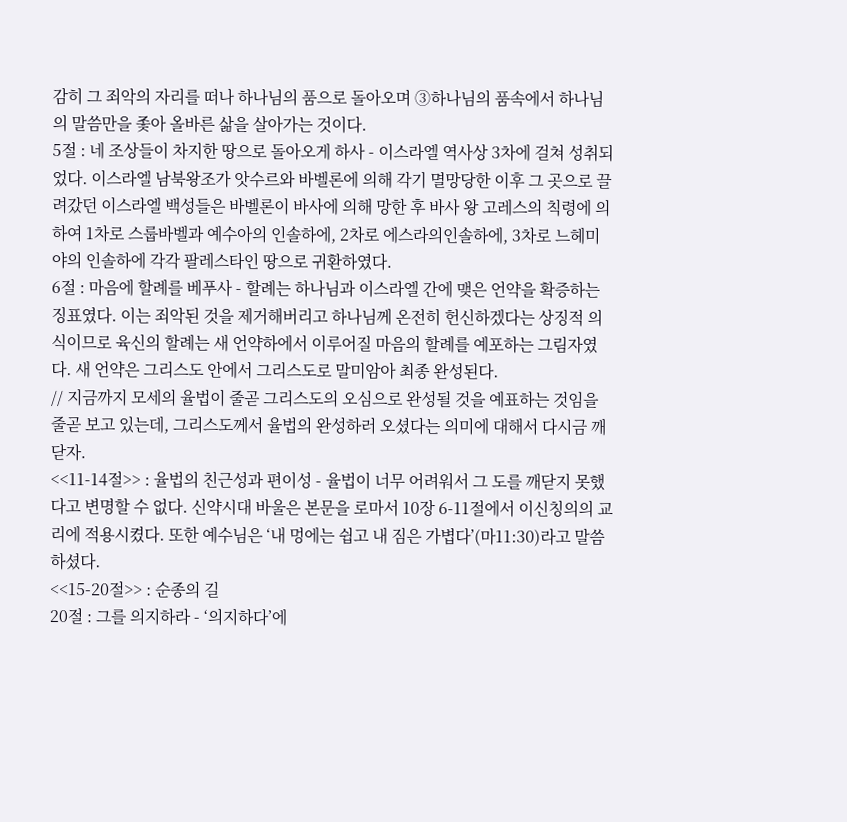감히 그 죄악의 자리를 떠나 하나님의 품으로 돌아오며 ③하나님의 품속에서 하나님의 말씀만을 좇아 올바른 삶을 살아가는 것이다.
5절 : 네 조상들이 차지한 땅으로 돌아오게 하사 - 이스라엘 역사상 3차에 걸쳐 성취되었다. 이스라엘 남북왕조가 앗수르와 바벨론에 의해 각기 멸망당한 이후 그 곳으로 끌려갔던 이스라엘 백성들은 바벨론이 바사에 의해 망한 후 바사 왕 고레스의 칙령에 의하여 1차로 스룹바벨과 예수아의 인솔하에, 2차로 에스라의인솔하에, 3차로 느헤미야의 인솔하에 각각 팔레스타인 땅으로 귀환하였다.
6절 : 마음에 할례를 베푸사 - 할례는 하나님과 이스라엘 간에 맺은 언약을 확증하는 징표였다. 이는 죄악된 것을 제거해버리고 하나님께 온전히 헌신하겠다는 상징적 의식이므로 육신의 할례는 새 언약하에서 이루어질 마음의 할례를 예포하는 그림자였다. 새 언약은 그리스도 안에서 그리스도로 말미암아 최종 완성된다.
// 지금까지 모세의 율법이 줄곧 그리스도의 오심으로 완성될 것을 예표하는 것임을 줄곧 보고 있는데, 그리스도께서 율법의 완성하러 오셨다는 의미에 대해서 다시금 깨닫자.
<<11-14절>> : 율법의 친근성과 편이성 - 율법이 너무 어려워서 그 도를 깨닫지 못했다고 변명할 수 없다. 신약시대 바울은 본문을 로마서 10장 6-11절에서 이신칭의의 교리에 적용시켰다. 또한 예수님은 ‘내 멍에는 쉽고 내 짐은 가볍다’(마11:30)라고 말씀하셨다.
<<15-20절>> : 순종의 길
20절 : 그를 의지하라 - ‘의지하다’에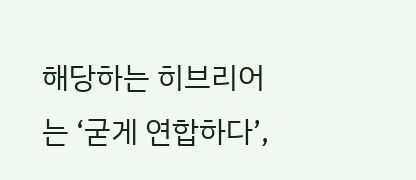해당하는 히브리어는 ‘굳게 연합하다’,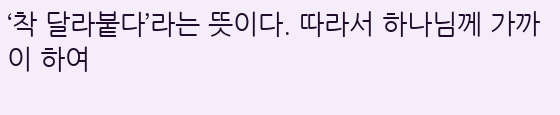‘착 달라붙다’라는 뜻이다. 따라서 하나님께 가까이 하여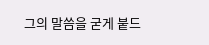그의 말씀을 굳게 붙드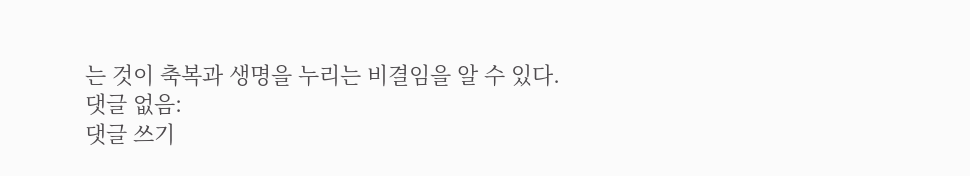는 것이 축복과 생명을 누리는 비결임을 알 수 있다.
댓글 없음:
댓글 쓰기